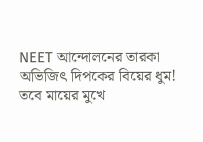NEET আন্দোলনের তারকা অভিজিৎ দিপকের বিয়ের ধুম! তবে মায়ের মুখে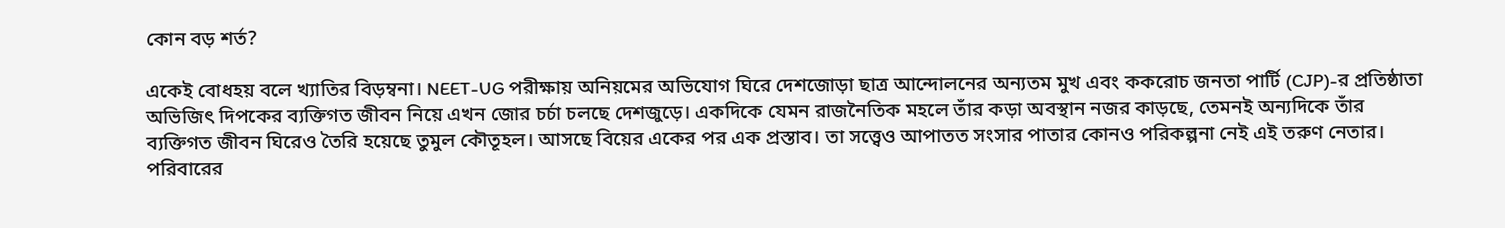কোন বড় শর্ত?

একেই বোধহয় বলে খ্যাতির বিড়ম্বনা। NEET-UG পরীক্ষায় অনিয়মের অভিযোগ ঘিরে দেশজোড়া ছাত্র আন্দোলনের অন্যতম মুখ এবং ককরোচ জনতা পার্টি (CJP)-র প্রতিষ্ঠাতা অভিজিৎ দিপকের ব্যক্তিগত জীবন নিয়ে এখন জোর চর্চা চলছে দেশজুড়ে। একদিকে যেমন রাজনৈতিক মহলে তাঁর কড়া অবস্থান নজর কাড়ছে, তেমনই অন্যদিকে তাঁর ব্যক্তিগত জীবন ঘিরেও তৈরি হয়েছে তুমুল কৌতূহল। আসছে বিয়ের একের পর এক প্রস্তাব। তা সত্ত্বেও আপাতত সংসার পাতার কোনও পরিকল্পনা নেই এই তরুণ নেতার। পরিবারের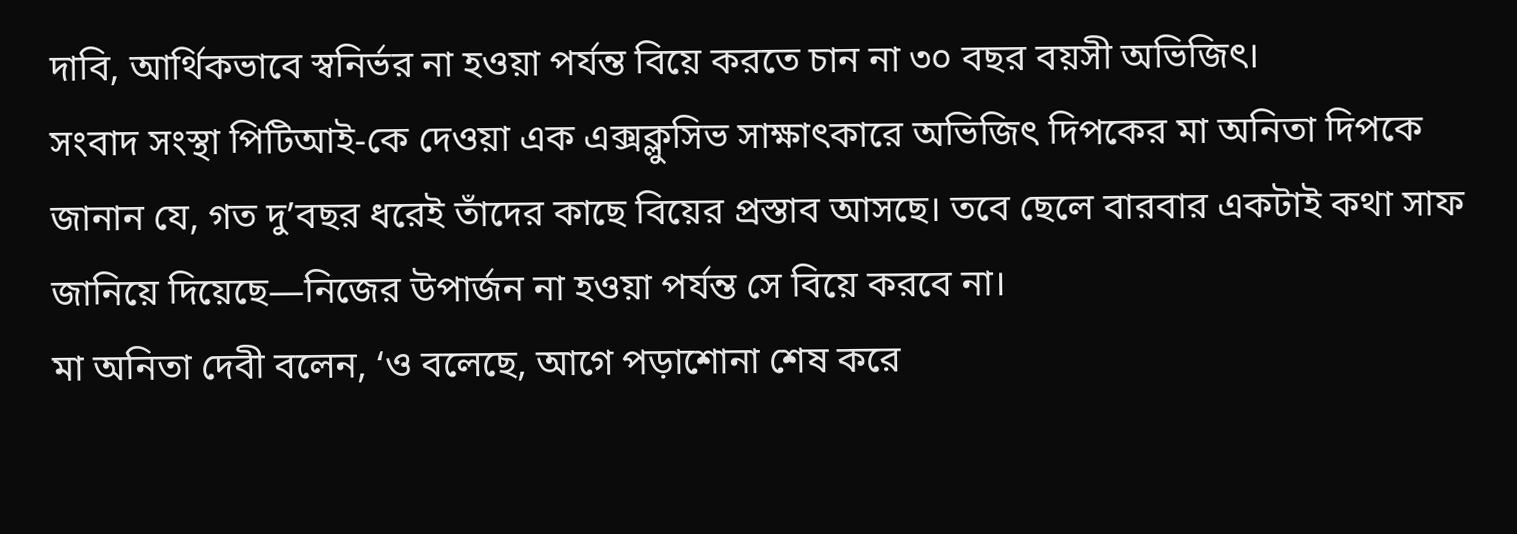দাবি, আর্থিকভাবে স্বনির্ভর না হওয়া পর্যন্ত বিয়ে করতে চান না ৩০ বছর বয়সী অভিজিৎ।
সংবাদ সংস্থা পিটিআই-কে দেওয়া এক এক্সক্লুসিভ সাক্ষাৎকারে অভিজিৎ দিপকের মা অনিতা দিপকে জানান যে, গত দু’বছর ধরেই তাঁদের কাছে বিয়ের প্রস্তাব আসছে। তবে ছেলে বারবার একটাই কথা সাফ জানিয়ে দিয়েছে—নিজের উপার্জন না হওয়া পর্যন্ত সে বিয়ে করবে না।
মা অনিতা দেবী বলেন, ‘ও বলেছে, আগে পড়াশোনা শেষ করে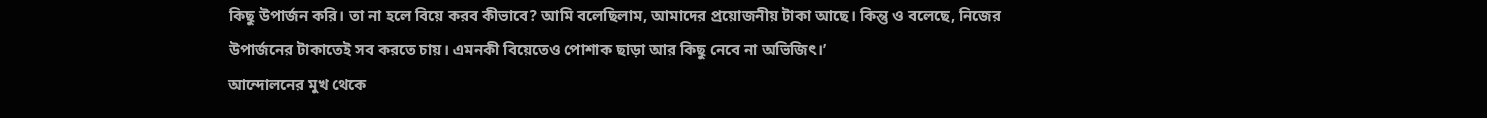কিছু উপার্জন করি। তা না হলে বিয়ে করব কীভাবে? আমি বলেছিলাম, আমাদের প্রয়োজনীয় টাকা আছে। কিন্তু ও বলেছে, নিজের উপার্জনের টাকাতেই সব করতে চায়। এমনকী বিয়েতেও পোশাক ছাড়া আর কিছু নেবে না অভিজিৎ।’
আন্দোলনের মুখ থেকে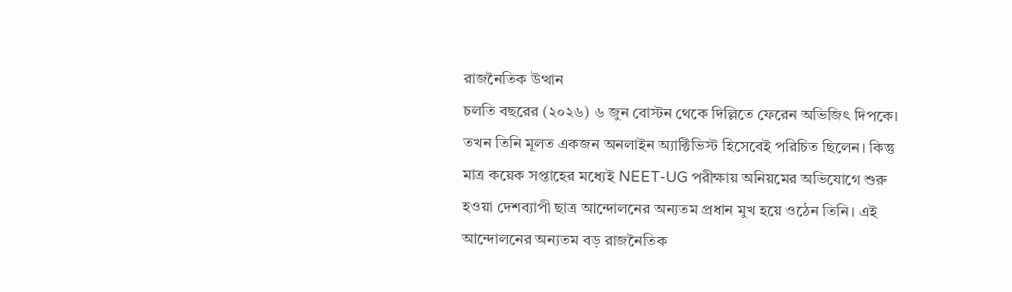রাজনৈতিক উত্থান
চলতি বছরের (২০২৬) ৬ জুন বোস্টন থেকে দিল্লিতে ফেরেন অভিজিৎ দিপকে। তখন তিনি মূলত একজন অনলাইন অ্যাক্টিভিস্ট হিসেবেই পরিচিত ছিলেন। কিন্তু মাত্র কয়েক সপ্তাহের মধ্যেই NEET-UG পরীক্ষায় অনিয়মের অভিযোগে শুরু হওয়া দেশব্যাপী ছাত্র আন্দোলনের অন্যতম প্রধান মুখ হয়ে ওঠেন তিনি। এই আন্দোলনের অন্যতম বড় রাজনৈতিক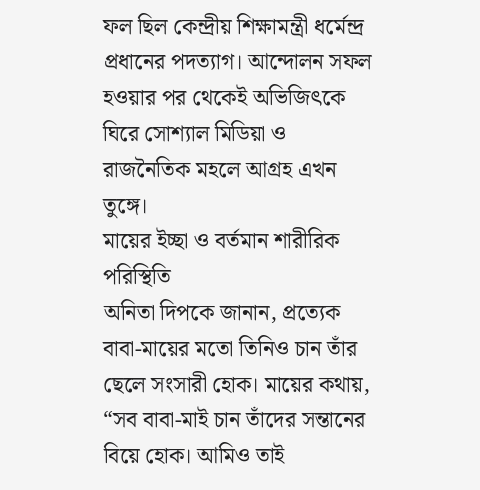ফল ছিল কেন্দ্রীয় শিক্ষামন্ত্রী ধর্মেন্দ্র প্রধানের পদত্যাগ। আন্দোলন সফল হওয়ার পর থেকেই অভিজিৎকে ঘিরে সোশ্যাল মিডিয়া ও রাজনৈতিক মহলে আগ্রহ এখন তুঙ্গে।
মায়ের ইচ্ছা ও বর্তমান শারীরিক পরিস্থিতি
অনিতা দিপকে জানান, প্রত্যেক বাবা-মায়ের মতো তিনিও চান তাঁর ছেলে সংসারী হোক। মায়ের কথায়, “সব বাবা-মাই চান তাঁদের সন্তানের বিয়ে হোক। আমিও তাই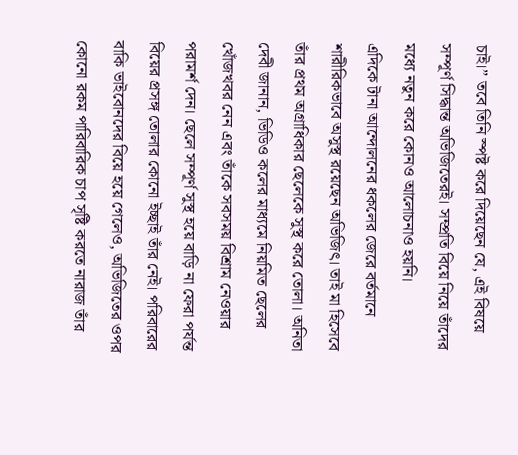চাই।” তবে তিনি স্পষ্ট করে দিয়েছেন যে, এই বিষয়ে সম্পূর্ণ সিদ্ধান্ত অভিজিতেরই। সম্প্রতি বিয়ে নিয়ে তাঁদের মধ্যে নতুন করে কোনও আলোচনাও হয়নি।
এদিকে টানা আন্দোলনের ধকলের জেরে বর্তমানে শারীরিকভাবে অসুস্থ রয়েছেন অভিজিৎ। তাই মা হিসেবে তাঁর প্রথম অগ্রাধিকার ছেলেকে সুস্থ করে তোলা। অনিতা দেবী জানান, ভিডিও কলের মাধ্যমে নিয়মিত ছেলের খোঁজখবর নেন এবং তাঁকে সবসময় বিশ্রাম নেওয়ার পরামর্শ দেন। ছেলে সম্পূর্ণ সুস্থ হয়ে বাড়ি না ফেরা পর্যন্ত বিয়ের প্রসঙ্গ তোলার কোনো ইচ্ছাই তাঁর নেই। পরিবারের বাকি ভাইবোনদের বিয়ে হয়ে গেলেও, অভিজিতের ওপর কোনো রকম পারিবারিক চাপ সৃষ্টি করতে নারাজ তাঁর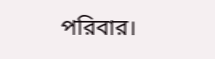পরিবার।